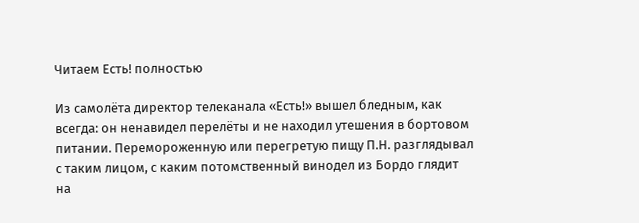Читаем Есть! полностью

Из самолёта директор телеканала «Есть!» вышел бледным, как всегда: он ненавидел перелёты и не находил утешения в бортовом питании. Перемороженную или перегретую пищу П.Н. разглядывал с таким лицом, с каким потомственный винодел из Бордо глядит на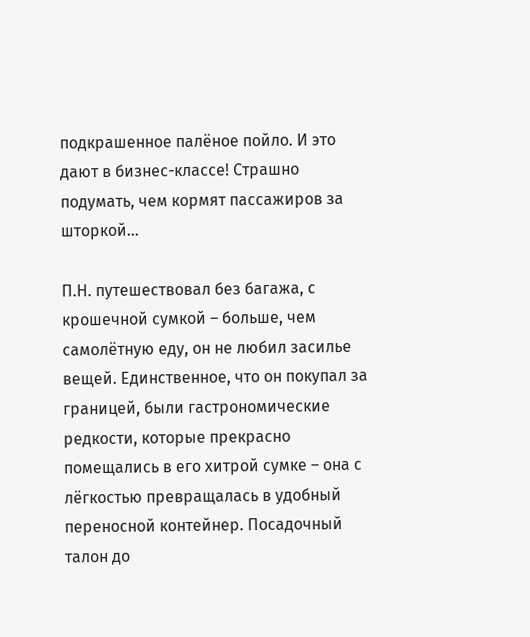подкрашенное палёное пойло. И это дают в бизнес-классе! Страшно подумать, чем кормят пассажиров за шторкой…

П.Н. путешествовал без багажа, с крошечной сумкой – больше, чем самолётную еду, он не любил засилье вещей. Единственное, что он покупал за границей, были гастрономические редкости, которые прекрасно помещались в его хитрой сумке – она с лёгкостью превращалась в удобный переносной контейнер. Посадочный талон до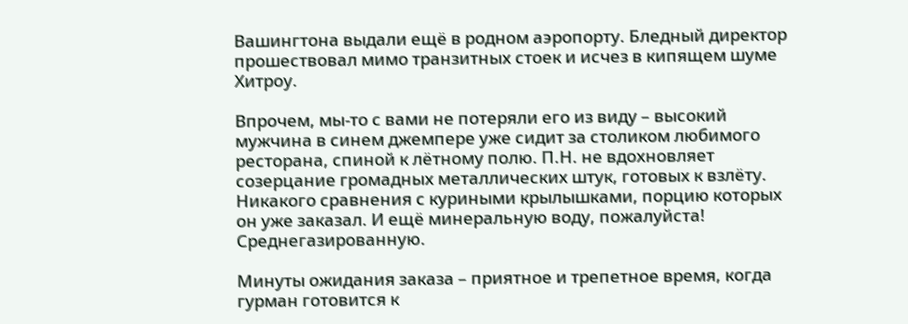Вашингтона выдали ещё в родном аэропорту. Бледный директор прошествовал мимо транзитных стоек и исчез в кипящем шуме Хитроу.

Впрочем, мы-то с вами не потеряли его из виду – высокий мужчина в синем джемпере уже сидит за столиком любимого ресторана, спиной к лётному полю. П.Н. не вдохновляет созерцание громадных металлических штук, готовых к взлёту. Никакого сравнения с куриными крылышками, порцию которых он уже заказал. И ещё минеральную воду, пожалуйста! Среднегазированную.

Минуты ожидания заказа – приятное и трепетное время, когда гурман готовится к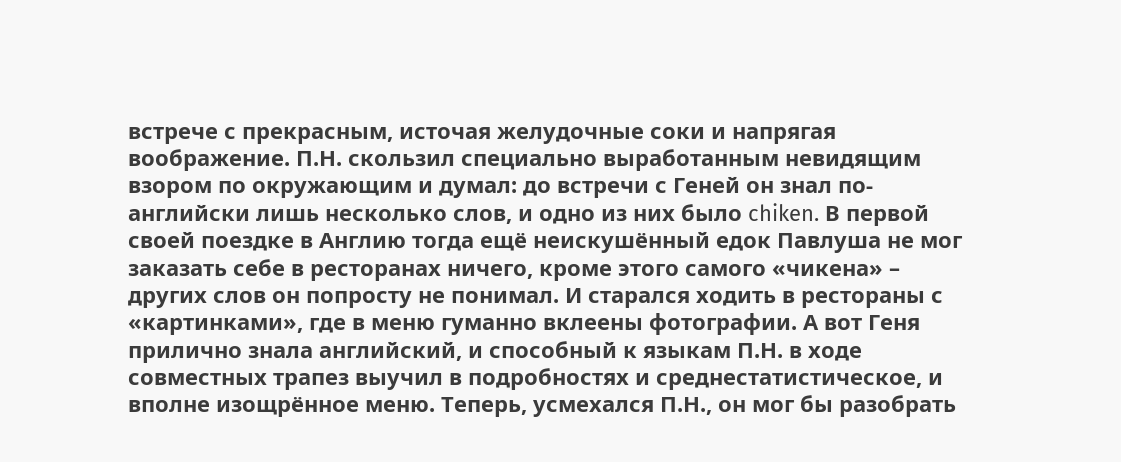встрече с прекрасным, источая желудочные соки и напрягая воображение. П.Н. скользил специально выработанным невидящим взором по окружающим и думал: до встречи с Геней он знал по-английски лишь несколько слов, и одно из них было chiken. В первой своей поездке в Англию тогда ещё неискушённый едок Павлуша не мог заказать себе в ресторанах ничего, кроме этого самого «чикена» – других слов он попросту не понимал. И старался ходить в рестораны с «картинками», где в меню гуманно вклеены фотографии. А вот Геня прилично знала английский, и способный к языкам П.Н. в ходе совместных трапез выучил в подробностях и среднестатистическое, и вполне изощрённое меню. Теперь, усмехался П.Н., он мог бы разобрать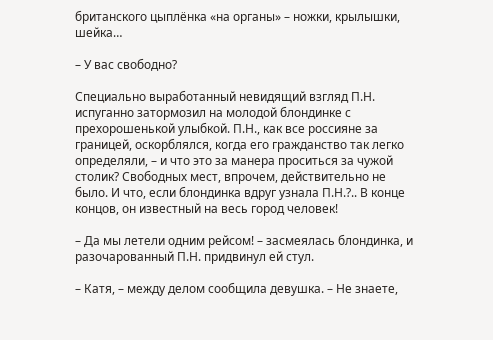британского цыплёнка «на органы» – ножки, крылышки, шейка…

– У вас свободно?

Специально выработанный невидящий взгляд П.Н. испуганно затормозил на молодой блондинке с прехорошенькой улыбкой. П.Н., как все россияне за границей, оскорблялся, когда его гражданство так легко определяли, – и что это за манера проситься за чужой столик? Свободных мест, впрочем, действительно не было. И что, если блондинка вдруг узнала П.Н.?.. В конце концов, он известный на весь город человек!

– Да мы летели одним рейсом! – засмеялась блондинка, и разочарованный П.Н. придвинул ей стул.

– Катя, – между делом сообщила девушка. – Не знаете,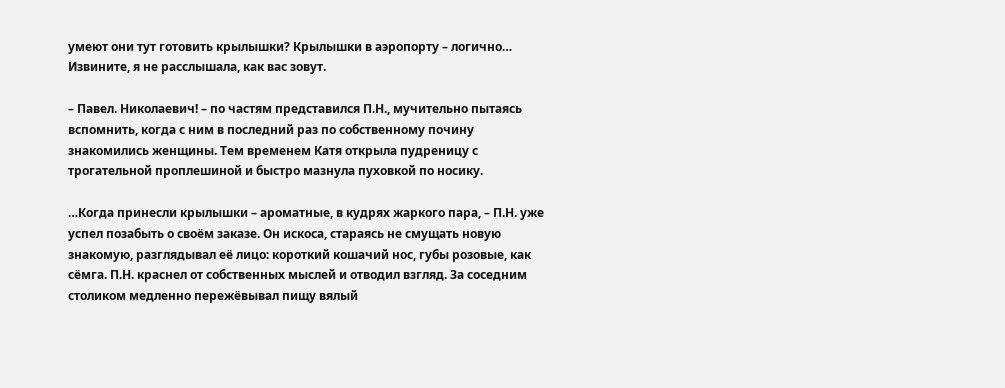умеют они тут готовить крылышки? Крылышки в аэропорту – логично… Извините, я не расслышала, как вас зовут.

– Павел. Николаевич! – по частям представился П.Н., мучительно пытаясь вспомнить, когда с ним в последний раз по собственному почину знакомились женщины. Тем временем Катя открыла пудреницу с трогательной проплешиной и быстро мазнула пуховкой по носику.

…Когда принесли крылышки – ароматные, в кудрях жаркого пара, – П.Н. уже успел позабыть о своём заказе. Он искоса, стараясь не смущать новую знакомую, разглядывал её лицо: короткий кошачий нос, губы розовые, как сёмга. П.Н. краснел от собственных мыслей и отводил взгляд. За соседним столиком медленно пережёвывал пищу вялый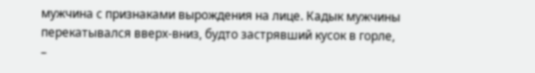мужчина с признаками вырождения на лице. Кадык мужчины перекатывался вверх-вниз, будто застрявший кусок в горле, –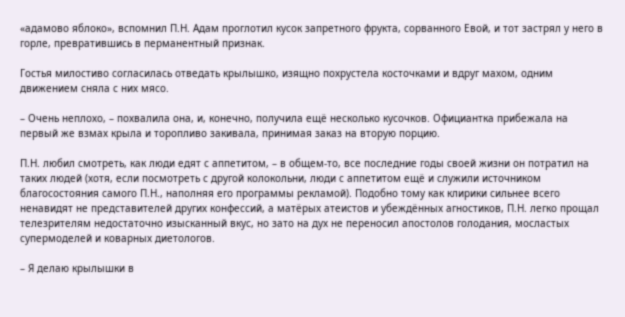«адамово яблоко», вспомнил П.Н. Адам проглотил кусок запретного фрукта, сорванного Евой, и тот застрял у него в горле, превратившись в перманентный признак.

Гостья милостиво согласилась отведать крылышко, изящно похрустела косточками и вдруг махом, одним движением сняла с них мясо.

– Очень неплохо, – похвалила она, и, конечно, получила ещё несколько кусочков. Официантка прибежала на первый же взмах крыла и торопливо закивала, принимая заказ на вторую порцию.

П.Н. любил смотреть, как люди едят с аппетитом, – в общем-то, все последние годы своей жизни он потратил на таких людей (хотя, если посмотреть с другой колокольни, люди с аппетитом ещё и служили источником благосостояния самого П.Н., наполняя его программы рекламой). Подобно тому как клирики сильнее всего ненавидят не представителей других конфессий, а матёрых атеистов и убеждённых агностиков, П.Н. легко прощал телезрителям недостаточно изысканный вкус, но зато на дух не переносил апостолов голодания, мосластых супермоделей и коварных диетологов.

– Я делаю крылышки в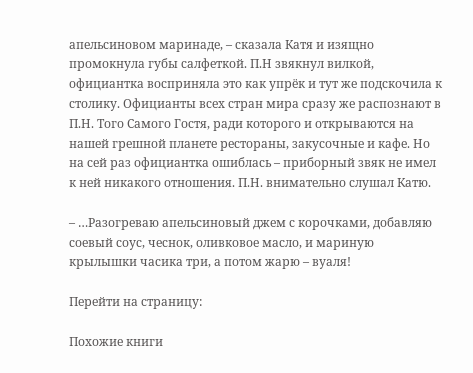апельсиновом маринаде, – сказала Катя и изящно промокнула губы салфеткой. П.Н звякнул вилкой, официантка восприняла это как упрёк и тут же подскочила к столику. Официанты всех стран мира сразу же распознают в П.Н. Того Самого Гостя, ради которого и открываются на нашей грешной планете рестораны, закусочные и кафе. Но на сей раз официантка ошиблась – приборный звяк не имел к ней никакого отношения. П.Н. внимательно слушал Катю.

– …Разогреваю апельсиновый джем с корочками, добавляю соевый соус, чеснок, оливковое масло, и мариную крылышки часика три, а потом жарю – вуаля!

Перейти на страницу:

Похожие книги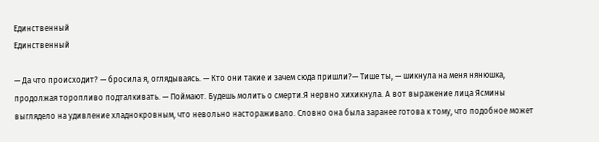Единственный
Единственный

— Да что происходит? — бросила я, оглядываясь. — Кто они такие и зачем сюда пришли?— Тише ты, — шикнула на меня нянюшка, продолжая торопливо подталкивать. — Поймают. Будешь молить о смерти.Я нервно хихикнула. А вот выражение лица Ясмины выглядело на удивление хладнокровным, что невольно настораживало. Словно она была заранее готова к тому, что подобное может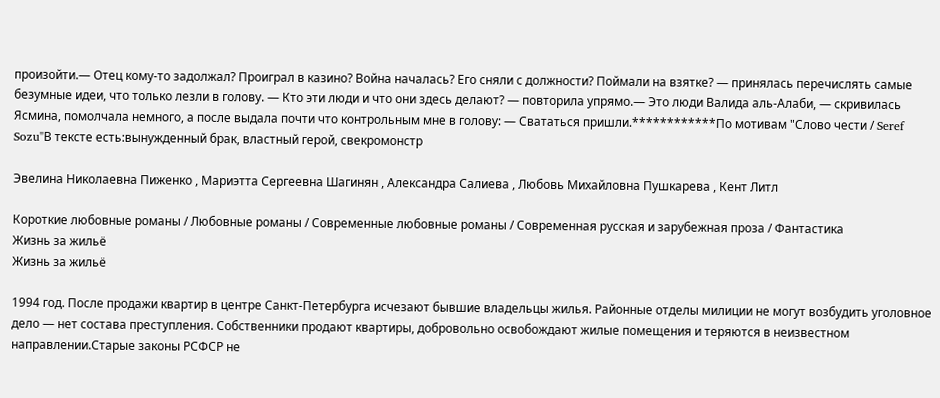произойти.— Отец кому-то задолжал? Проиграл в казино? Война началась? Его сняли с должности? Поймали на взятке? — принялась перечислять самые безумные идеи, что только лезли в голову. — Кто эти люди и что они здесь делают? — повторила упрямо.— Это люди Валида аль-Алаби, — скривилась Ясмина, помолчала немного, а после выдала почти что контрольным мне в голову: — Свататься пришли.************По мотивам "Слово чести / Seref Sozu"В тексте есть:вынужденный брак, властный герой, свекромонстр

Эвелина Николаевна Пиженко , Мариэтта Сергеевна Шагинян , Александра Салиева , Любовь Михайловна Пушкарева , Кент Литл

Короткие любовные романы / Любовные романы / Современные любовные романы / Современная русская и зарубежная проза / Фантастика
Жизнь за жильё
Жизнь за жильё

1994 год. После продажи квартир в центре Санкт-Петербурга исчезают бывшие владельцы жилья. Районные отделы милиции не могут возбудить уголовное дело — нет состава преступления. Собственники продают квартиры, добровольно освобождают жилые помещения и теряются в неизвестном направлении.Старые законы РСФСР не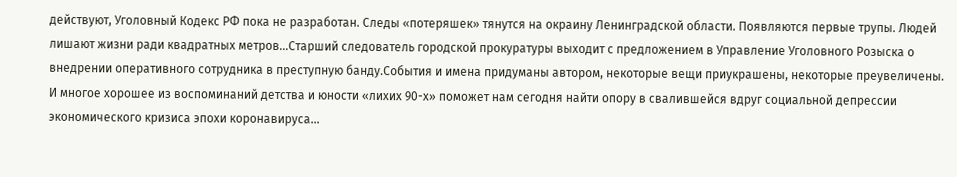действуют, Уголовный Кодекс РФ пока не разработан. Следы «потеряшек» тянутся на окраину Ленинградской области. Появляются первые трупы. Людей лишают жизни ради квадратных метров…Старший следователь городской прокуратуры выходит с предложением в Управление Уголовного Розыска о внедрении оперативного сотрудника в преступную банду.События и имена придуманы автором, некоторые вещи приукрашены, некоторые преувеличены. И многое хорошее из воспоминаний детства и юности «лихих 90-х» поможет нам сегодня найти опору в свалившейся вдруг социальной депрессии экономического кризиса эпохи коронавируса…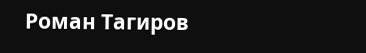Роман Тагиров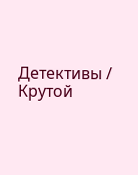Детективы / Крутой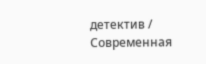детектив / Современная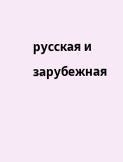русская и зарубежная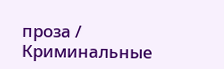проза / Криминальные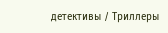детективы / Триллеры